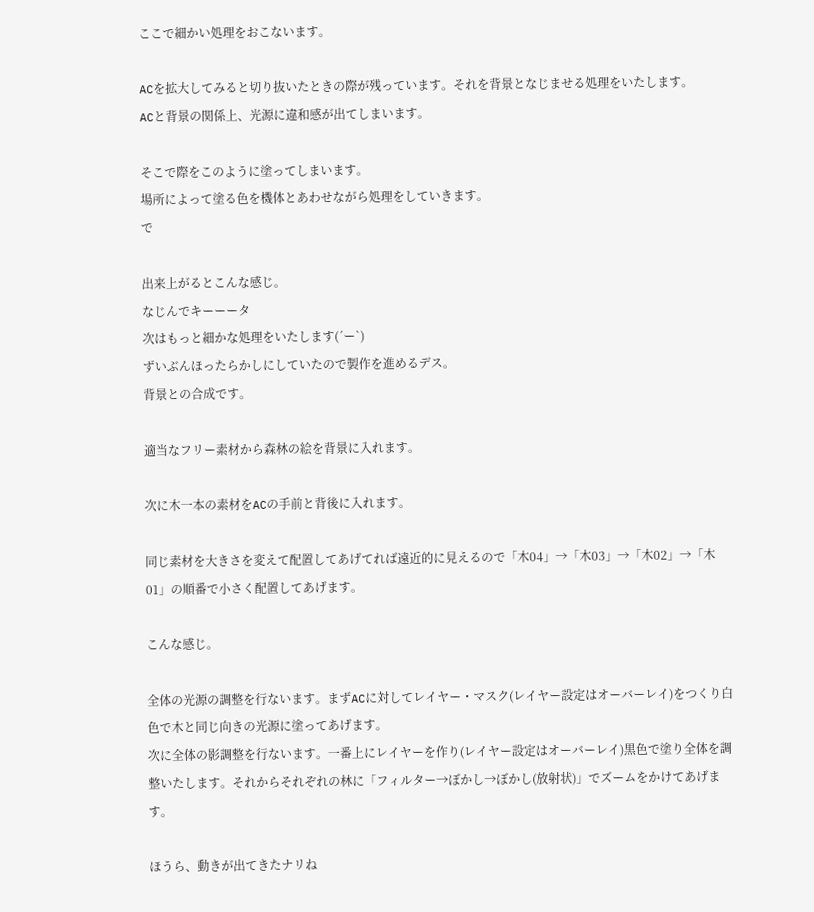ここで細かい処理をおこないます。

ACを拡大してみると切り抜いたときの際が残っています。それを背景となじませる処理をいたします。
ACと背景の関係上、光源に違和感が出てしまいます。

そこで際をこのように塗ってしまいます。
場所によって塗る色を機体とあわせながら処理をしていきます。
で

出来上がるとこんな感じ。
なじんでキーーータ
次はもっと細かな処理をいたします(´ー`)
ずいぶんほったらかしにしていたので製作を進めるデス。
背景との合成です。

適当なフリー素材から森林の絵を背景に入れます。

次に木一本の素材をACの手前と背後に入れます。

同じ素材を大きさを変えて配置してあげてれば遠近的に見えるので「木04」→「木03」→「木02」→「木01」の順番で小さく配置してあげます。

こんな感じ。

全体の光源の調整を行ないます。まずACに対してレイヤー・マスク(レイヤー設定はオーバーレイ)をつくり白色で木と同じ向きの光源に塗ってあげます。
次に全体の影調整を行ないます。一番上にレイヤーを作り(レイヤー設定はオーバーレイ)黒色で塗り全体を調整いたします。それからそれぞれの林に「フィルター→ぼかし→ぼかし(放射状)」でズームをかけてあげます。

ほうら、動きが出てきたナリね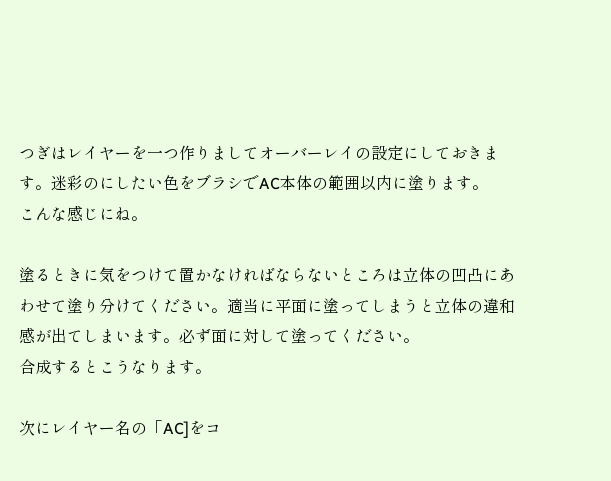つぎはレイヤーを一つ作りましてオーバーレイの設定にしておきます。迷彩のにしたい色をブラシでAC本体の範囲以内に塗ります。
こんな感じにね。

塗るときに気をつけて置かなければならないところは立体の凹凸にあわせて塗り分けてください。適当に平面に塗ってしまうと立体の違和感が出てしまいます。必ず面に対して塗ってください。
合成するとこうなります。

次にレイヤー名の「AC]をコ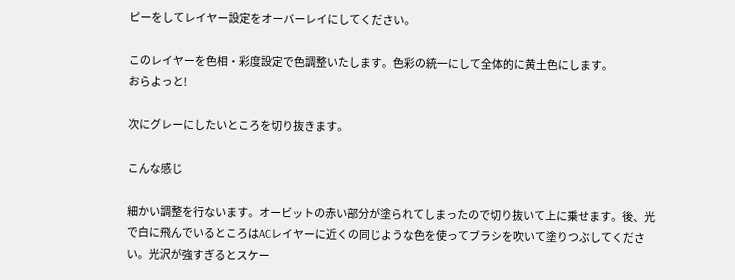ピーをしてレイヤー設定をオーバーレイにしてください。

このレイヤーを色相・彩度設定で色調整いたします。色彩の統一にして全体的に黄土色にします。
おらよっと!

次にグレーにしたいところを切り抜きます。

こんな感じ

細かい調整を行ないます。オービットの赤い部分が塗られてしまったので切り抜いて上に乗せます。後、光で白に飛んでいるところはACレイヤーに近くの同じような色を使ってブラシを吹いて塗りつぶしてください。光沢が強すぎるとスケー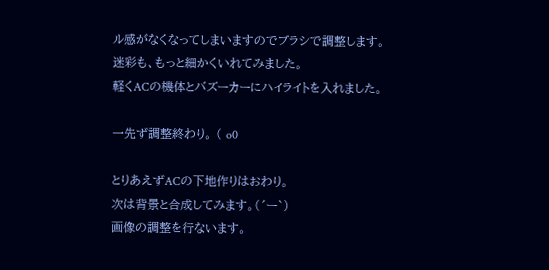ル感がなくなってしまいますのでブラシで調整します。
迷彩も、もっと細かくいれてみました。
軽くACの機体とバズーカーにハイライトを入れました。

一先ず調整終わり。 ( o0

とりあえずACの下地作りはおわり。
次は背景と合成してみます。(´ー`)
画像の調整を行ないます。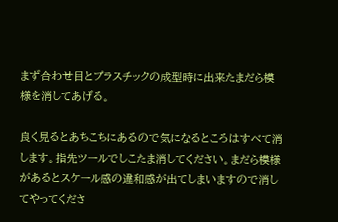まず合わせ目とプラスチックの成型時に出来たまだら模様を消してあげる。

良く見るとあちこちにあるので気になるところはすべて消します。指先ツールでしこたま消してください。まだら模様があるとスケール感の違和感が出てしまいますので消してやってくださ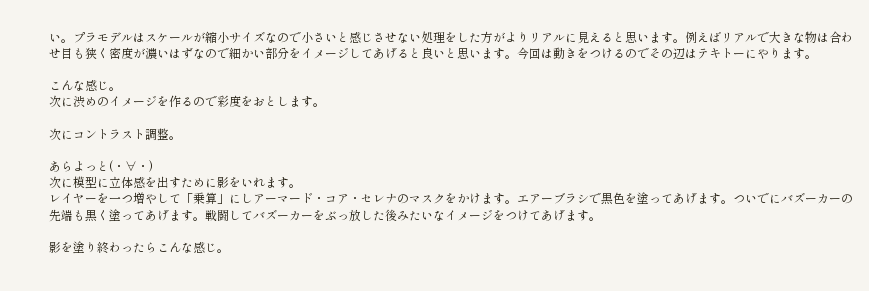い。プラモデルはスケールが縮小サイズなので小さいと感じさせない処理をした方がよりリアルに見えると思います。例えばリアルで大きな物は合わせ目も狭く密度が濃いはずなので細かい部分をイメージしてあげると良いと思います。今回は動きをつけるのでその辺はテキトーにやります。

こんな感じ。
次に渋めのイメージを作るので彩度をおとします。

次にコントラスト調整。

あらよっと(・∀・)
次に模型に立体感を出すために影をいれます。
レイヤーを一つ増やして「乗算」にしアーマード・コア・セレナのマスクをかけます。エアーブラシで黒色を塗ってあげます。ついでにバズーカーの先端も黒く塗ってあげます。戦闘してバズーカーをぶっ放した後みたいなイメージをつけてあげます。

影を塗り終わったらこんな感じ。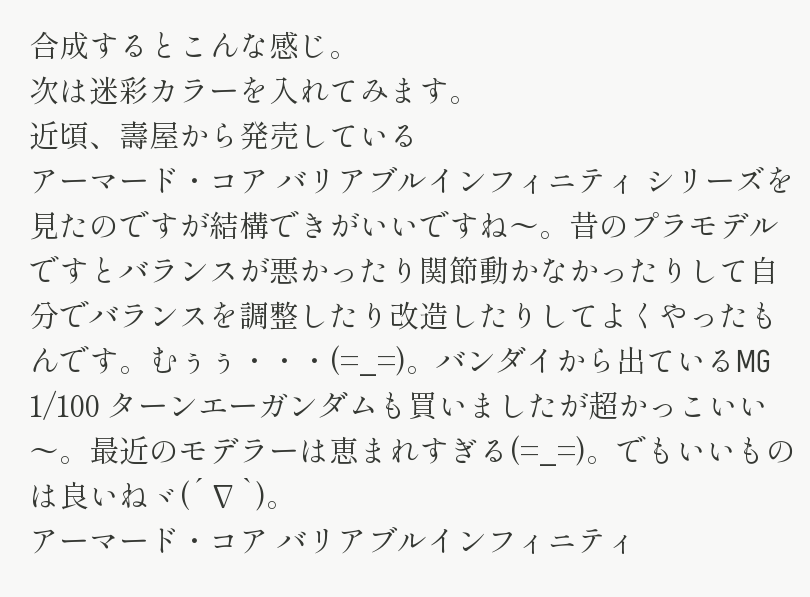合成するとこんな感じ。
次は迷彩カラーを入れてみます。
近頃、壽屋から発売している
アーマード・コア バリアブルインフィニティ シリーズを見たのですが結構できがいいですね〜。昔のプラモデルですとバランスが悪かったり関節動かなかったりして自分でバランスを調整したり改造したりしてよくやったもんです。むぅぅ・・・(=_=)。バンダイから出ているMG 1/100 ターンエーガンダムも買いましたが超かっこいい〜。最近のモデラーは恵まれすぎる(=_=)。でもいいものは良いねヾ(´∇`)。
アーマード・コア バリアブルインフィニティ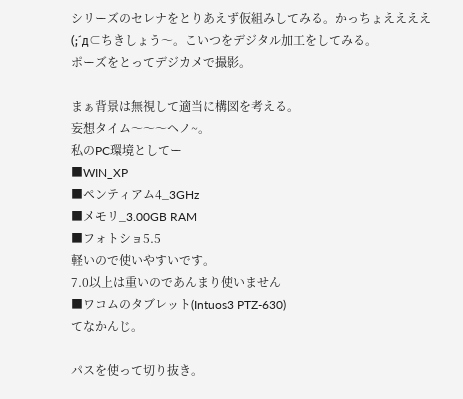シリーズのセレナをとりあえず仮組みしてみる。かっちょええええ(;´д⊂ちきしょう〜。こいつをデジタル加工をしてみる。
ポーズをとってデジカメで撮影。

まぁ背景は無視して適当に構図を考える。
妄想タイム〜〜〜ヘノ~。
私のPC環境としてー
■WIN_XP
■ペンティアム4_3GHz
■メモリ_3.00GB RAM
■フォトショ5.5
軽いので使いやすいです。
7.0以上は重いのであんまり使いません
■ワコムのタブレット(Intuos3 PTZ-630)
てなかんじ。

パスを使って切り抜き。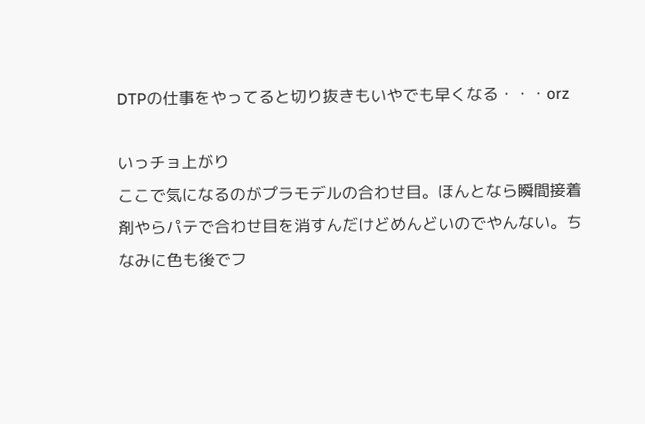DTPの仕事をやってると切り抜きもいやでも早くなる・・・orz

いっチョ上がり
ここで気になるのがプラモデルの合わせ目。ほんとなら瞬間接着剤やらパテで合わせ目を消すんだけどめんどいのでやんない。ちなみに色も後でフ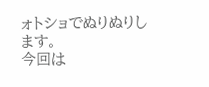ォトショでぬりぬりします。
今回は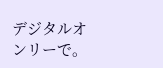デジタルオンリーで。